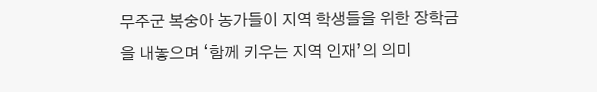무주군 복숭아 농가들이 지역 학생들을 위한 장학금을 내놓으며 ‘함께 키우는 지역 인재’의 의미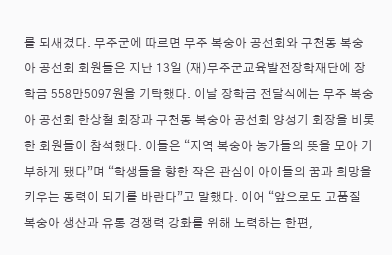를 되새겼다. 무주군에 따르면 무주 복숭아 공선회와 구천동 복숭아 공선회 회원들은 지난 13일 (재)무주군교육발전장학재단에 장학금 558만5097원을 기탁했다. 이날 장학금 전달식에는 무주 복숭아 공선회 한상철 회장과 구천동 복숭아 공선회 양성기 회장을 비롯한 회원들이 참석했다. 이들은 “지역 복숭아 농가들의 뜻을 모아 기부하게 됐다”며 “학생들을 향한 작은 관심이 아이들의 꿈과 희망을 키우는 동력이 되기를 바란다”고 말했다. 이어 “앞으로도 고품질 복숭아 생산과 유통 경쟁력 강화를 위해 노력하는 한편,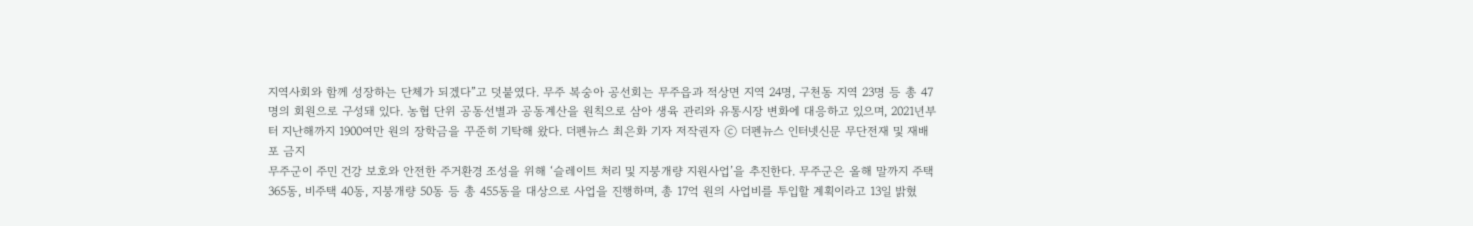지역사회와 함께 성장하는 단체가 되겠다”고 덧붙였다. 무주 복숭아 공선회는 무주읍과 적상면 지역 24명, 구천동 지역 23명 등 총 47명의 회원으로 구성돼 있다. 농협 단위 공동선별과 공동계산을 원칙으로 삼아 생육 관리와 유통시장 변화에 대응하고 있으며, 2021년부터 지난해까지 1900여만 원의 장학금을 꾸준히 기탁해 왔다. 더펜뉴스 최은화 기자 저작권자 ⓒ 더펜뉴스 인터넷신문 무단전재 및 재배포 금지
무주군이 주민 건강 보호와 안전한 주거환경 조성을 위해 ‘슬레이트 처리 및 지붕개량 지원사업’을 추진한다. 무주군은 올해 말까지 주택 365동, 비주택 40동, 지붕개량 50동 등 총 455동을 대상으로 사업을 진행하며, 총 17억 원의 사업비를 투입할 계획이라고 13일 밝혔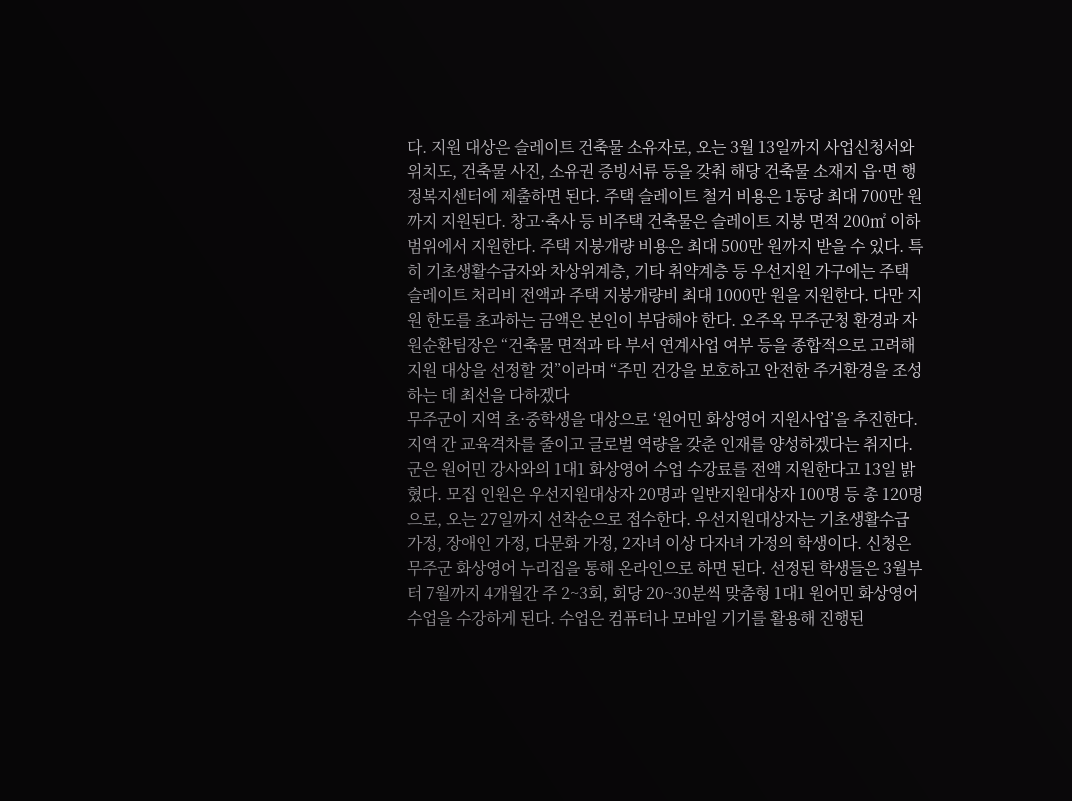다. 지원 대상은 슬레이트 건축물 소유자로, 오는 3월 13일까지 사업신청서와 위치도, 건축물 사진, 소유권 증빙서류 등을 갖춰 해당 건축물 소재지 읍·면 행정복지센터에 제출하면 된다. 주택 슬레이트 철거 비용은 1동당 최대 700만 원까지 지원된다. 창고·축사 등 비주택 건축물은 슬레이트 지붕 면적 200㎡ 이하 범위에서 지원한다. 주택 지붕개량 비용은 최대 500만 원까지 받을 수 있다. 특히 기초생활수급자와 차상위계층, 기타 취약계층 등 우선지원 가구에는 주택 슬레이트 처리비 전액과 주택 지붕개량비 최대 1000만 원을 지원한다. 다만 지원 한도를 초과하는 금액은 본인이 부담해야 한다. 오주옥 무주군청 환경과 자원순환팀장은 “건축물 면적과 타 부서 연계사업 여부 등을 종합적으로 고려해 지원 대상을 선정할 것”이라며 “주민 건강을 보호하고 안전한 주거환경을 조성하는 데 최선을 다하겠다
무주군이 지역 초·중학생을 대상으로 ‘원어민 화상영어 지원사업’을 추진한다. 지역 간 교육격차를 줄이고 글로벌 역량을 갖춘 인재를 양성하겠다는 취지다. 군은 원어민 강사와의 1대1 화상영어 수업 수강료를 전액 지원한다고 13일 밝혔다. 모집 인원은 우선지원대상자 20명과 일반지원대상자 100명 등 총 120명으로, 오는 27일까지 선착순으로 접수한다. 우선지원대상자는 기초생활수급 가정, 장애인 가정, 다문화 가정, 2자녀 이상 다자녀 가정의 학생이다. 신청은 무주군 화상영어 누리집을 통해 온라인으로 하면 된다. 선정된 학생들은 3월부터 7월까지 4개월간 주 2~3회, 회당 20~30분씩 맞춤형 1대1 원어민 화상영어 수업을 수강하게 된다. 수업은 컴퓨터나 모바일 기기를 활용해 진행된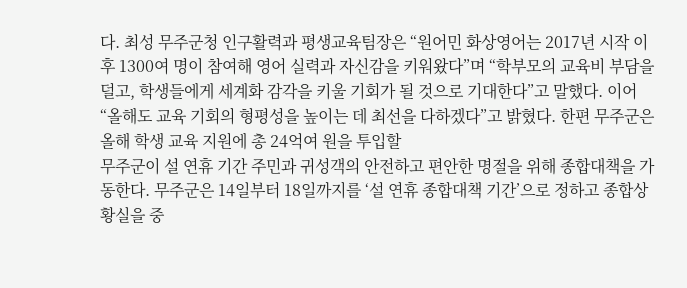다. 최성 무주군청 인구활력과 평생교육팀장은 “원어민 화상영어는 2017년 시작 이후 1300여 명이 참여해 영어 실력과 자신감을 키워왔다”며 “학부모의 교육비 부담을 덜고, 학생들에게 세계화 감각을 키울 기회가 될 것으로 기대한다”고 말했다. 이어 “올해도 교육 기회의 형평성을 높이는 데 최선을 다하겠다”고 밝혔다. 한편 무주군은 올해 학생 교육 지원에 총 24억여 원을 투입할
무주군이 설 연휴 기간 주민과 귀성객의 안전하고 편안한 명절을 위해 종합대책을 가동한다. 무주군은 14일부터 18일까지를 ‘설 연휴 종합대책 기간’으로 정하고 종합상황실을 중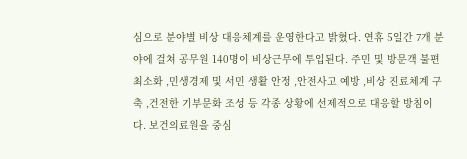심으로 분야별 비상 대응체계를 운영한다고 밝혔다. 연휴 5일간 7개 분야에 걸쳐 공무원 140명이 비상근무에 투입된다. 주민 및 방문객 불편 최소화 ,민생경제 및 서민 생활 안정 ,안전사고 예방 ,비상 진료체계 구축 ,건전한 기부문화 조성 등 각종 상황에 선제적으로 대응할 방침이다. 보건의료원을 중심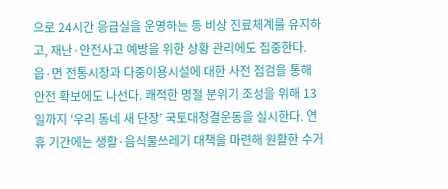으로 24시간 응급실을 운영하는 등 비상 진료체계를 유지하고, 재난·안전사고 예방을 위한 상황 관리에도 집중한다. 읍·면 전통시장과 다중이용시설에 대한 사전 점검을 통해 안전 확보에도 나선다. 쾌적한 명절 분위기 조성을 위해 13일까지 ‘우리 동네 새 단장’ 국토대청결운동을 실시한다. 연휴 기간에는 생활·음식물쓰레기 대책을 마련해 원활한 수거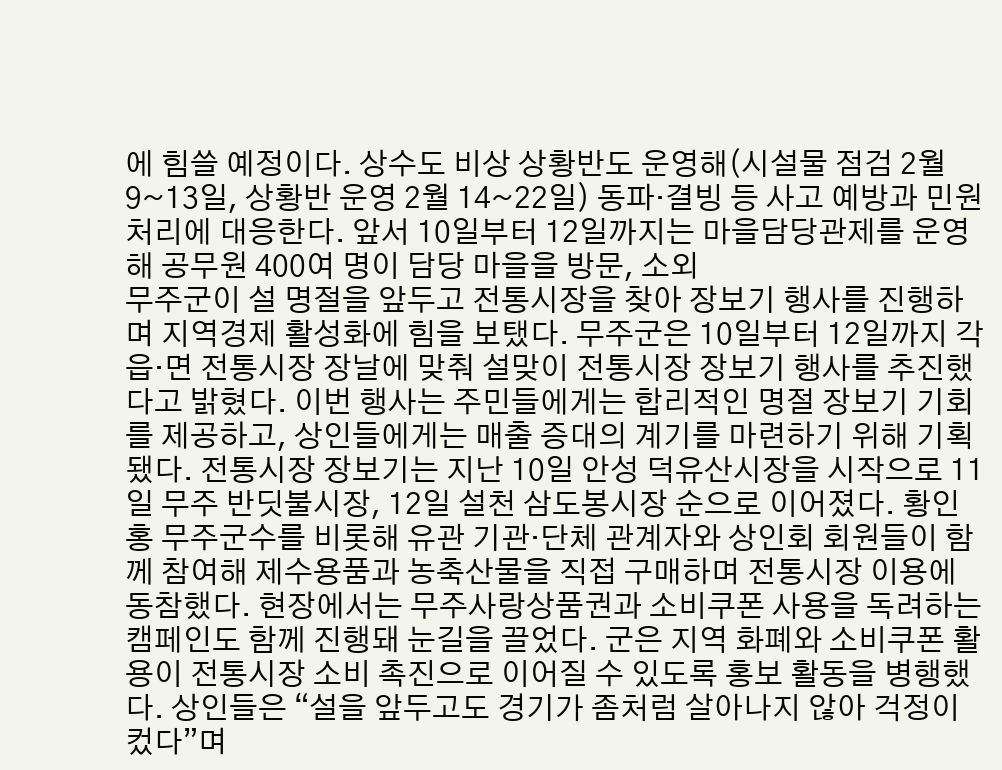에 힘쓸 예정이다. 상수도 비상 상황반도 운영해(시설물 점검 2월 9~13일, 상황반 운영 2월 14~22일) 동파·결빙 등 사고 예방과 민원 처리에 대응한다. 앞서 10일부터 12일까지는 마을담당관제를 운영해 공무원 400여 명이 담당 마을을 방문, 소외
무주군이 설 명절을 앞두고 전통시장을 찾아 장보기 행사를 진행하며 지역경제 활성화에 힘을 보탰다. 무주군은 10일부터 12일까지 각 읍·면 전통시장 장날에 맞춰 설맞이 전통시장 장보기 행사를 추진했다고 밝혔다. 이번 행사는 주민들에게는 합리적인 명절 장보기 기회를 제공하고, 상인들에게는 매출 증대의 계기를 마련하기 위해 기획됐다. 전통시장 장보기는 지난 10일 안성 덕유산시장을 시작으로 11일 무주 반딧불시장, 12일 설천 삼도봉시장 순으로 이어졌다. 황인홍 무주군수를 비롯해 유관 기관·단체 관계자와 상인회 회원들이 함께 참여해 제수용품과 농축산물을 직접 구매하며 전통시장 이용에 동참했다. 현장에서는 무주사랑상품권과 소비쿠폰 사용을 독려하는 캠페인도 함께 진행돼 눈길을 끌었다. 군은 지역 화폐와 소비쿠폰 활용이 전통시장 소비 촉진으로 이어질 수 있도록 홍보 활동을 병행했다. 상인들은 “설을 앞두고도 경기가 좀처럼 살아나지 않아 걱정이 컸다”며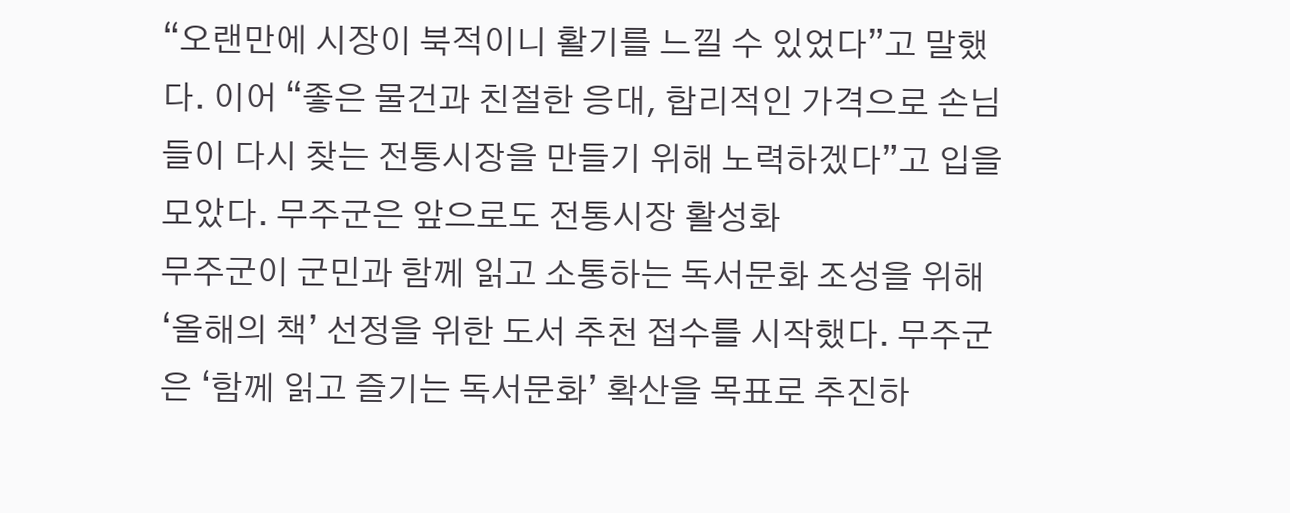“오랜만에 시장이 북적이니 활기를 느낄 수 있었다”고 말했다. 이어 “좋은 물건과 친절한 응대, 합리적인 가격으로 손님들이 다시 찾는 전통시장을 만들기 위해 노력하겠다”고 입을 모았다. 무주군은 앞으로도 전통시장 활성화
무주군이 군민과 함께 읽고 소통하는 독서문화 조성을 위해 ‘올해의 책’ 선정을 위한 도서 추천 접수를 시작했다. 무주군은 ‘함께 읽고 즐기는 독서문화’ 확산을 목표로 추진하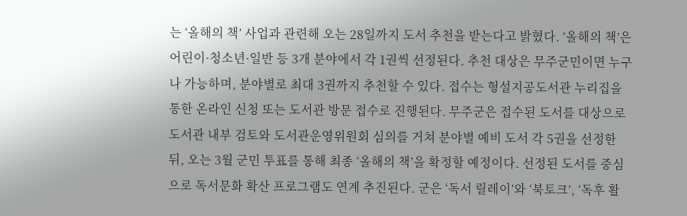는 ‘올해의 책’ 사업과 관련해 오는 28일까지 도서 추천을 받는다고 밝혔다. ‘올해의 책’은 어린이·청소년·일반 등 3개 분야에서 각 1권씩 선정된다. 추천 대상은 무주군민이면 누구나 가능하며, 분야별로 최대 3권까지 추천할 수 있다. 접수는 형설지공도서관 누리집을 통한 온라인 신청 또는 도서관 방문 접수로 진행된다. 무주군은 접수된 도서를 대상으로 도서관 내부 검토와 도서관운영위원회 심의를 거쳐 분야별 예비 도서 각 5권을 선정한 뒤, 오는 3월 군민 투표를 통해 최종 ‘올해의 책’을 확정할 예정이다. 선정된 도서를 중심으로 독서문화 확산 프로그램도 연계 추진된다. 군은 ‘독서 릴레이’와 ‘북토크’, ‘독후 활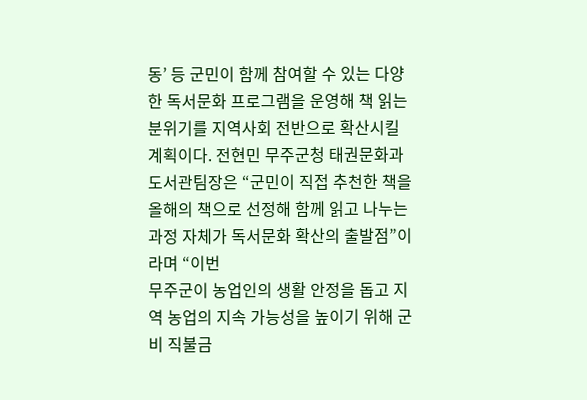동’ 등 군민이 함께 참여할 수 있는 다양한 독서문화 프로그램을 운영해 책 읽는 분위기를 지역사회 전반으로 확산시킬 계획이다. 전현민 무주군청 태권문화과 도서관팀장은 “군민이 직접 추천한 책을 올해의 책으로 선정해 함께 읽고 나누는 과정 자체가 독서문화 확산의 출발점”이라며 “이번
무주군이 농업인의 생활 안정을 돕고 지역 농업의 지속 가능성을 높이기 위해 군비 직불금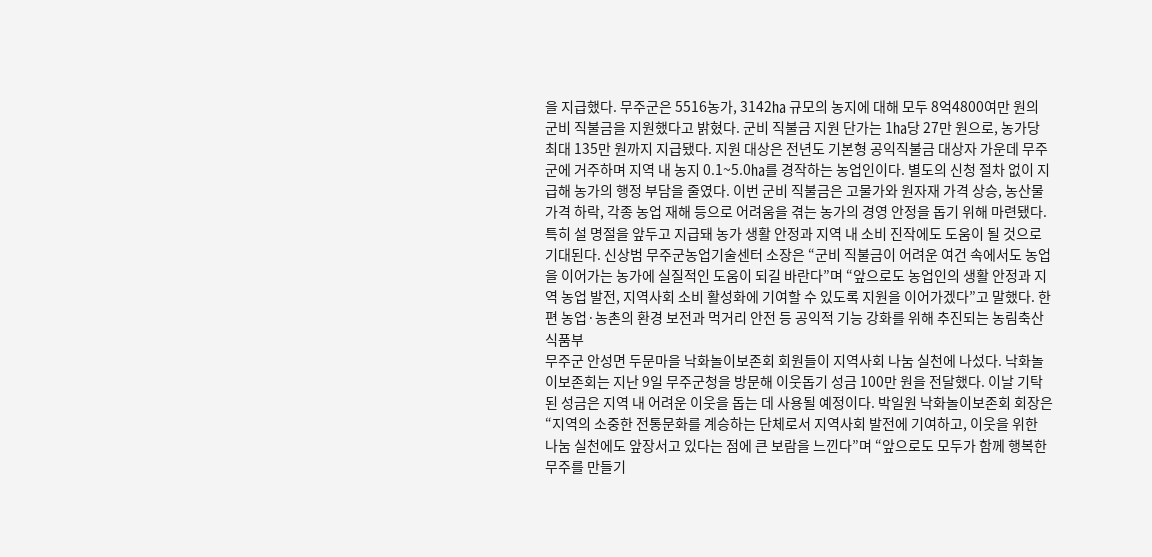을 지급했다. 무주군은 5516농가, 3142㏊ 규모의 농지에 대해 모두 8억4800여만 원의 군비 직불금을 지원했다고 밝혔다. 군비 직불금 지원 단가는 1㏊당 27만 원으로, 농가당 최대 135만 원까지 지급됐다. 지원 대상은 전년도 기본형 공익직불금 대상자 가운데 무주군에 거주하며 지역 내 농지 0.1~5.0㏊를 경작하는 농업인이다. 별도의 신청 절차 없이 지급해 농가의 행정 부담을 줄였다. 이번 군비 직불금은 고물가와 원자재 가격 상승, 농산물 가격 하락, 각종 농업 재해 등으로 어려움을 겪는 농가의 경영 안정을 돕기 위해 마련됐다. 특히 설 명절을 앞두고 지급돼 농가 생활 안정과 지역 내 소비 진작에도 도움이 될 것으로 기대된다. 신상범 무주군농업기술센터 소장은 “군비 직불금이 어려운 여건 속에서도 농업을 이어가는 농가에 실질적인 도움이 되길 바란다”며 “앞으로도 농업인의 생활 안정과 지역 농업 발전, 지역사회 소비 활성화에 기여할 수 있도록 지원을 이어가겠다”고 말했다. 한편 농업·농촌의 환경 보전과 먹거리 안전 등 공익적 기능 강화를 위해 추진되는 농림축산식품부
무주군 안성면 두문마을 낙화놀이보존회 회원들이 지역사회 나눔 실천에 나섰다. 낙화놀이보존회는 지난 9일 무주군청을 방문해 이웃돕기 성금 100만 원을 전달했다. 이날 기탁된 성금은 지역 내 어려운 이웃을 돕는 데 사용될 예정이다. 박일원 낙화놀이보존회 회장은 “지역의 소중한 전통문화를 계승하는 단체로서 지역사회 발전에 기여하고, 이웃을 위한 나눔 실천에도 앞장서고 있다는 점에 큰 보람을 느낀다”며 “앞으로도 모두가 함께 행복한 무주를 만들기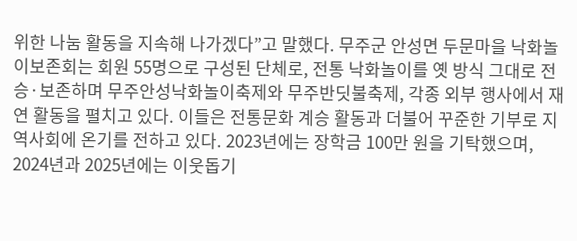위한 나눔 활동을 지속해 나가겠다”고 말했다. 무주군 안성면 두문마을 낙화놀이보존회는 회원 55명으로 구성된 단체로, 전통 낙화놀이를 옛 방식 그대로 전승·보존하며 무주안성낙화놀이축제와 무주반딧불축제, 각종 외부 행사에서 재연 활동을 펼치고 있다. 이들은 전통문화 계승 활동과 더불어 꾸준한 기부로 지역사회에 온기를 전하고 있다. 2023년에는 장학금 100만 원을 기탁했으며, 2024년과 2025년에는 이웃돕기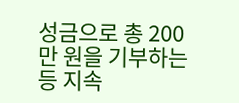성금으로 총 200만 원을 기부하는 등 지속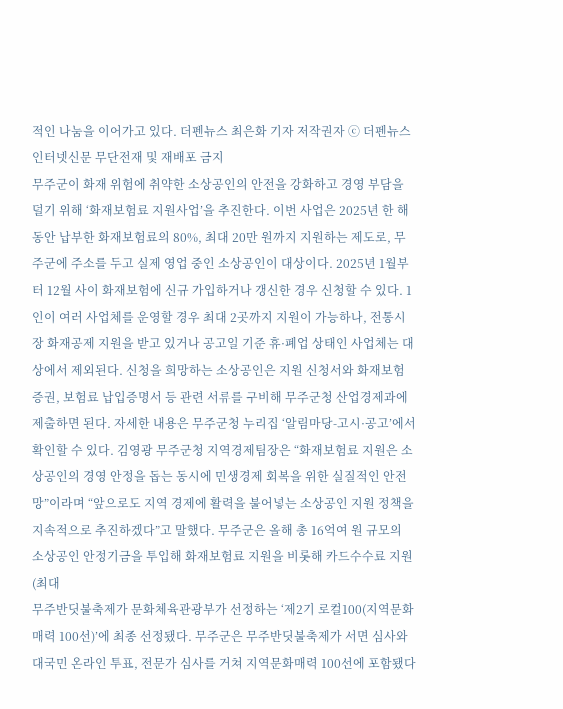적인 나눔을 이어가고 있다. 더펜뉴스 최은화 기자 저작권자 ⓒ 더펜뉴스 인터넷신문 무단전재 및 재배포 금지
무주군이 화재 위험에 취약한 소상공인의 안전을 강화하고 경영 부담을 덜기 위해 ‘화재보험료 지원사업’을 추진한다. 이번 사업은 2025년 한 해 동안 납부한 화재보험료의 80%, 최대 20만 원까지 지원하는 제도로, 무주군에 주소를 두고 실제 영업 중인 소상공인이 대상이다. 2025년 1월부터 12월 사이 화재보험에 신규 가입하거나 갱신한 경우 신청할 수 있다. 1인이 여러 사업체를 운영할 경우 최대 2곳까지 지원이 가능하나, 전통시장 화재공제 지원을 받고 있거나 공고일 기준 휴·폐업 상태인 사업체는 대상에서 제외된다. 신청을 희망하는 소상공인은 지원 신청서와 화재보험 증권, 보험료 납입증명서 등 관련 서류를 구비해 무주군청 산업경제과에 제출하면 된다. 자세한 내용은 무주군청 누리집 ‘알림마당-고시·공고’에서 확인할 수 있다. 김영광 무주군청 지역경제팀장은 “화재보험료 지원은 소상공인의 경영 안정을 돕는 동시에 민생경제 회복을 위한 실질적인 안전망”이라며 “앞으로도 지역 경제에 활력을 불어넣는 소상공인 지원 정책을 지속적으로 추진하겠다”고 말했다. 무주군은 올해 총 16억여 원 규모의 소상공인 안정기금을 투입해 화재보험료 지원을 비롯해 카드수수료 지원(최대
무주반딧불축제가 문화체육관광부가 선정하는 ‘제2기 로컬100(지역문화매력 100선)’에 최종 선정됐다. 무주군은 무주반딧불축제가 서면 심사와 대국민 온라인 투표, 전문가 심사를 거쳐 지역문화매력 100선에 포함됐다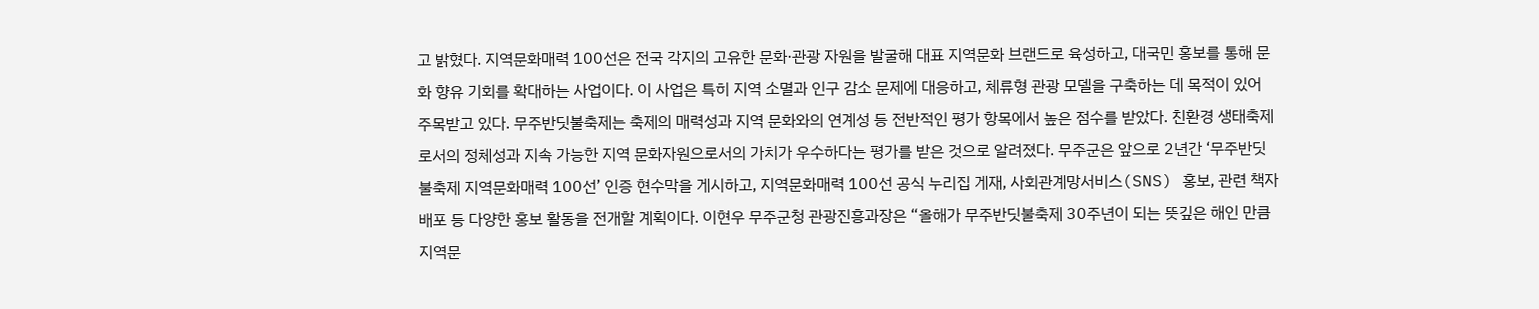고 밝혔다. 지역문화매력 100선은 전국 각지의 고유한 문화·관광 자원을 발굴해 대표 지역문화 브랜드로 육성하고, 대국민 홍보를 통해 문화 향유 기회를 확대하는 사업이다. 이 사업은 특히 지역 소멸과 인구 감소 문제에 대응하고, 체류형 관광 모델을 구축하는 데 목적이 있어 주목받고 있다. 무주반딧불축제는 축제의 매력성과 지역 문화와의 연계성 등 전반적인 평가 항목에서 높은 점수를 받았다. 친환경 생태축제로서의 정체성과 지속 가능한 지역 문화자원으로서의 가치가 우수하다는 평가를 받은 것으로 알려졌다. 무주군은 앞으로 2년간 ‘무주반딧불축제 지역문화매력 100선’ 인증 현수막을 게시하고, 지역문화매력 100선 공식 누리집 게재, 사회관계망서비스(SNS) 홍보, 관련 책자 배포 등 다양한 홍보 활동을 전개할 계획이다. 이현우 무주군청 관광진흥과장은 “올해가 무주반딧불축제 30주년이 되는 뜻깊은 해인 만큼 지역문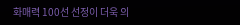화매력 100선 선정이 더욱 의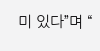미 있다”며 “